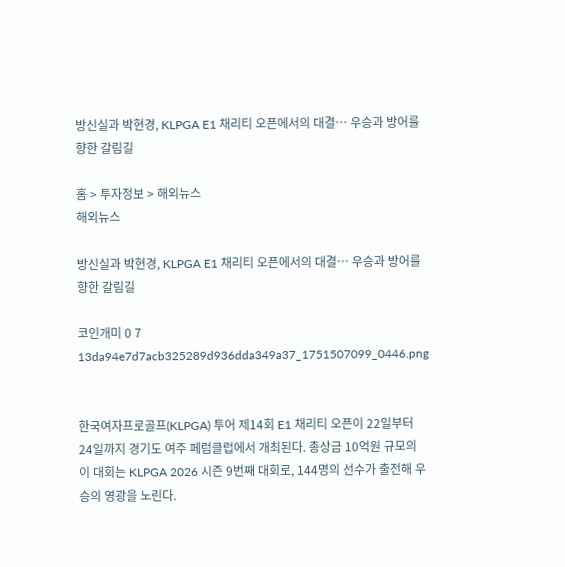방신실과 박현경, KLPGA E1 채리티 오픈에서의 대결… 우승과 방어를 향한 갈림길

홈 > 투자정보 > 해외뉴스
해외뉴스

방신실과 박현경, KLPGA E1 채리티 오픈에서의 대결… 우승과 방어를 향한 갈림길

코인개미 0 7
13da94e7d7acb325289d936dda349a37_1751507099_0446.png


한국여자프로골프(KLPGA) 투어 제14회 E1 채리티 오픈이 22일부터 24일까지 경기도 여주 페럼클럽에서 개최된다. 총상금 10억원 규모의 이 대회는 KLPGA 2026 시즌 9번째 대회로, 144명의 선수가 출전해 우승의 영광을 노린다.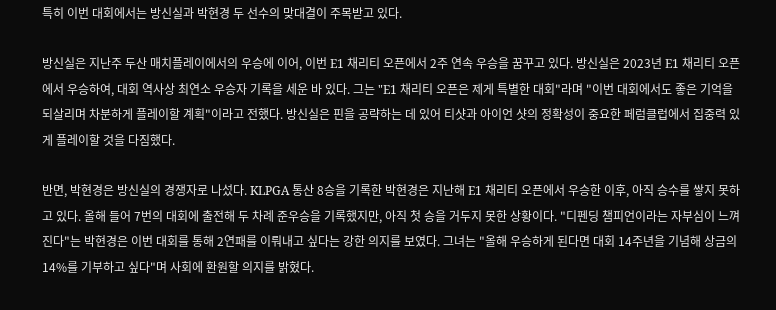특히 이번 대회에서는 방신실과 박현경 두 선수의 맞대결이 주목받고 있다.

방신실은 지난주 두산 매치플레이에서의 우승에 이어, 이번 E1 채리티 오픈에서 2주 연속 우승을 꿈꾸고 있다. 방신실은 2023년 E1 채리티 오픈에서 우승하여, 대회 역사상 최연소 우승자 기록을 세운 바 있다. 그는 "E1 채리티 오픈은 제게 특별한 대회"라며 "이번 대회에서도 좋은 기억을 되살리며 차분하게 플레이할 계획"이라고 전했다. 방신실은 핀을 공략하는 데 있어 티샷과 아이언 샷의 정확성이 중요한 페럼클럽에서 집중력 있게 플레이할 것을 다짐했다.

반면, 박현경은 방신실의 경쟁자로 나섰다. KLPGA 통산 8승을 기록한 박현경은 지난해 E1 채리티 오픈에서 우승한 이후, 아직 승수를 쌓지 못하고 있다. 올해 들어 7번의 대회에 출전해 두 차례 준우승을 기록했지만, 아직 첫 승을 거두지 못한 상황이다. "디펜딩 챔피언이라는 자부심이 느껴진다"는 박현경은 이번 대회를 통해 2연패를 이뤄내고 싶다는 강한 의지를 보였다. 그녀는 "올해 우승하게 된다면 대회 14주년을 기념해 상금의 14%를 기부하고 싶다"며 사회에 환원할 의지를 밝혔다.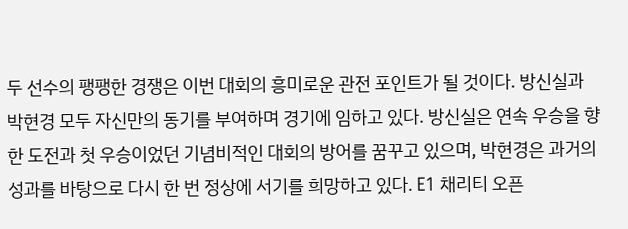두 선수의 팽팽한 경쟁은 이번 대회의 흥미로운 관전 포인트가 될 것이다. 방신실과 박현경 모두 자신만의 동기를 부여하며 경기에 임하고 있다. 방신실은 연속 우승을 향한 도전과 첫 우승이었던 기념비적인 대회의 방어를 꿈꾸고 있으며, 박현경은 과거의 성과를 바탕으로 다시 한 번 정상에 서기를 희망하고 있다. E1 채리티 오픈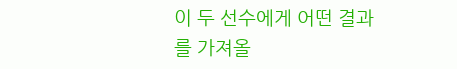이 두 선수에게 어떤 결과를 가져올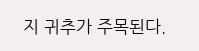지 귀추가 주목된다.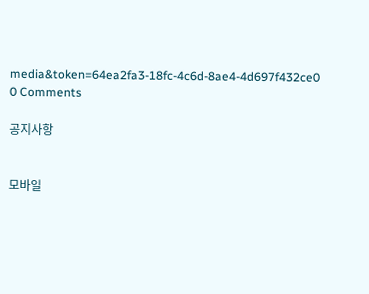media&token=64ea2fa3-18fc-4c6d-8ae4-4d697f432ce0
0 Comments

공지사항


모바일